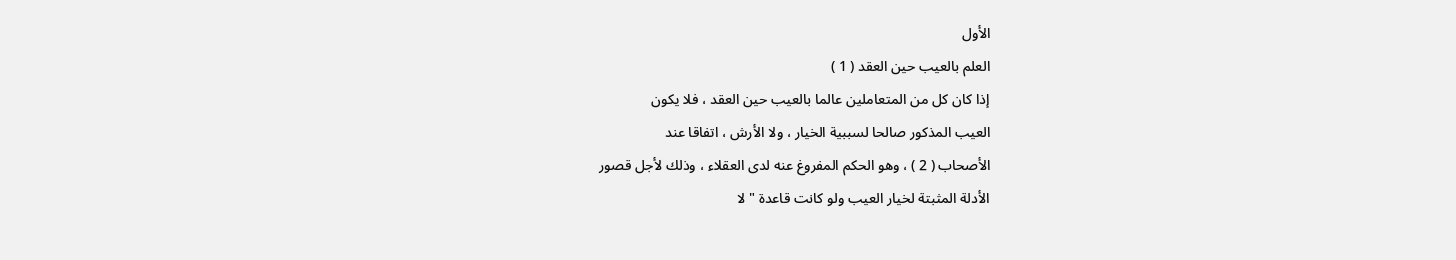الأول
العلم بالعيب حين العقد ( 1 )
إذا كان كل من المتعاملين عالما بالعيب حين العقد ، فلا يكون
العيب المذكور صالحا لسببية الخيار ، ولا الأرش ، اتفاقا عند
الأصحاب ( 2 ) ، وهو الحكم المفروغ عنه لدى العقلاء ، وذلك لأجل قصور
الأدلة المثبتة لخيار العيب ولو كانت قاعدة " لا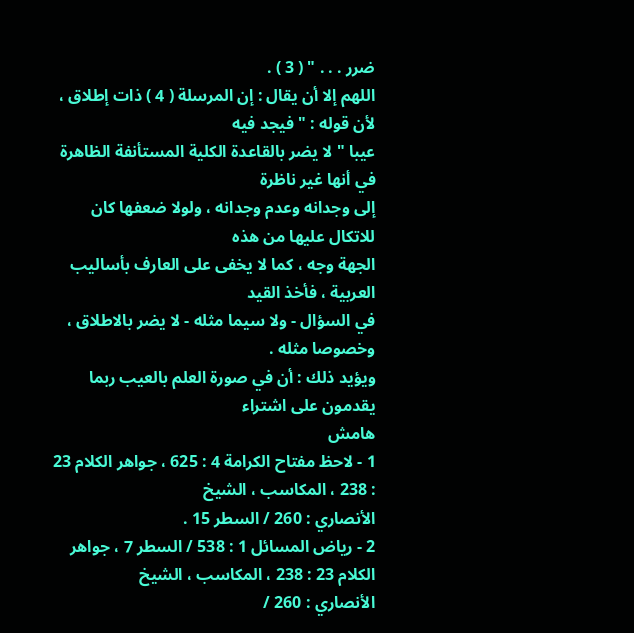ضرر . . . " ( 3 ) .
اللهم إلا أن يقال : إن المرسلة ( 4 ) ذات إطلاق ، لأن قوله : " فيجد فيه
عيبا " لا يضر بالقاعدة الكلية المستأنفة الظاهرة في أنها غير ناظرة
إلى وجدانه وعدم وجدانه ، ولولا ضعفها كان للاتكال عليها من هذه
الجهة وجه ، كما لا يخفى على العارف بأساليب العربية ، فأخذ القيد
في السؤال - ولا سيما مثله - لا يضر بالاطلاق ، وخصوصا مثله .
ويؤيد ذلك : أن في صورة العلم بالعيب ربما يقدمون على اشتراء
هامش
1 - لاحظ مفتاح الكرامة 4 : 625 ، جواهر الكلام 23 : 238 ، المكاسب ، الشيخ
الأنصاري : 260 / السطر 15 .
2 - رياض المسائل 1 : 538 / السطر 7 ، جواهر الكلام 23 : 238 ، المكاسب ، الشيخ
الأنصاري : 260 /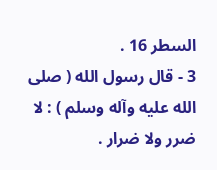السطر 16 .
3 - قال رسول الله ( صلى الله عليه وآله وسلم ) : لا ضرر ولا ضرار .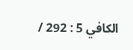الكافي 5 : 292 /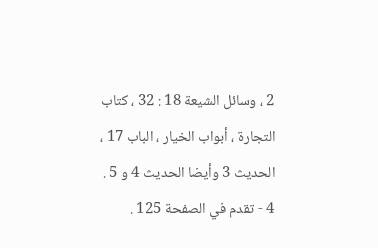2 ، وسائل الشيعة 18 : 32 ، كتاب التجارة ، أبواب الخيار ، الباب 17 ،
الحديث 3 وأيضا الحديث 4 و 5 .
4 - تقدم في الصفحة 125 .